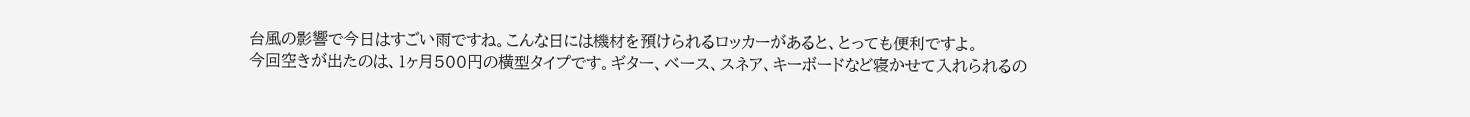台風の影響で今日はすごい雨ですね。こんな日には機材を預けられるロッカーがあると、とっても便利ですよ。
今回空きが出たのは、1ヶ月500円の横型タイプです。ギター、ベース、スネア、キーボードなど寝かせて入れられるの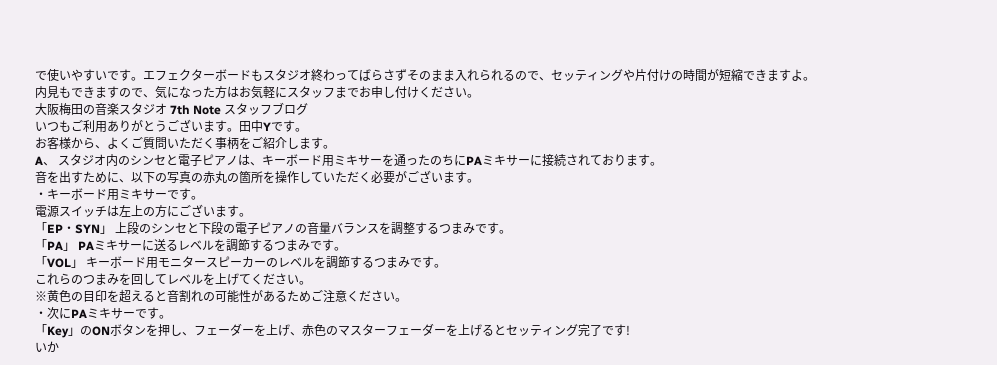で使いやすいです。エフェクターボードもスタジオ終わってばらさずそのまま入れられるので、セッティングや片付けの時間が短縮できますよ。
内見もできますので、気になった方はお気軽にスタッフまでお申し付けください。
大阪梅田の音楽スタジオ 7th Note スタッフブログ
いつもご利用ありがとうございます。田中Yです。
お客様から、よくご質問いただく事柄をご紹介します。
A、 スタジオ内のシンセと電子ピアノは、キーボード用ミキサーを通ったのちにPAミキサーに接続されております。
音を出すために、以下の写真の赤丸の箇所を操作していただく必要がございます。
・キーボード用ミキサーです。
電源スイッチは左上の方にございます。
「EP・SYN」 上段のシンセと下段の電子ピアノの音量バランスを調整するつまみです。
「PA」 PAミキサーに送るレベルを調節するつまみです。
「VOL」 キーボード用モニタースピーカーのレベルを調節するつまみです。
これらのつまみを回してレベルを上げてください。
※黄色の目印を超えると音割れの可能性があるためご注意ください。
・次にPAミキサーです。
「Key」のONボタンを押し、フェーダーを上げ、赤色のマスターフェーダーを上げるとセッティング完了です!
いか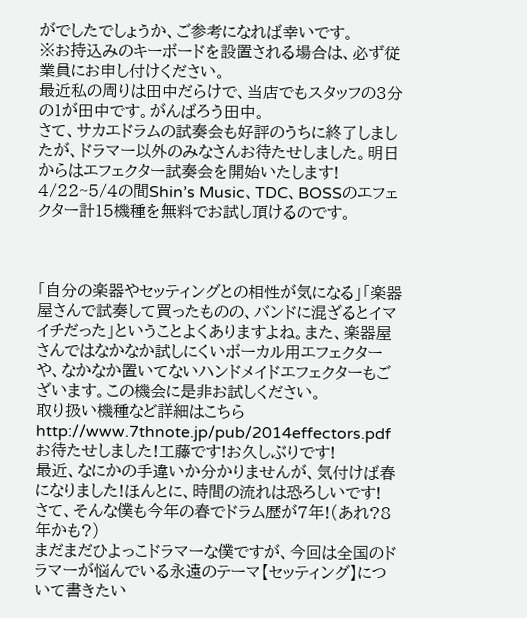がでしたでしょうか、ご参考になれば幸いです。
※お持込みのキーボードを設置される場合は、必ず従業員にお申し付けください。
最近私の周りは田中だらけで、当店でもスタッフの3分の1が田中です。がんばろう田中。
さて、サカエドラムの試奏会も好評のうちに終了しましたが、ドラマー以外のみなさんお待たせしました。明日からはエフェクター試奏会を開始いたします!
4/22~5/4の間Shin’s Music、TDC、BOSSのエフェクター計15機種を無料でお試し頂けるのです。



「自分の楽器やセッティングとの相性が気になる」「楽器屋さんで試奏して買ったものの、バンドに混ざるとイマイチだった」ということよくありますよね。また、楽器屋さんではなかなか試しにくいボーカル用エフェクターや、なかなか置いてないハンドメイドエフェクターもございます。この機会に是非お試しください。
取り扱い機種など詳細はこちらhttp://www.7thnote.jp/pub/2014effectors.pdf
お待たせしました!工藤です!お久しぶりです!
最近、なにかの手違いか分かりませんが、気付けば春になりました!ほんとに、時間の流れは恐ろしいです!
さて、そんな僕も今年の春でドラム歴が7年!(あれ?8年かも?)
まだまだひよっこドラマーな僕ですが、今回は全国のドラマーが悩んでいる永遠のテーマ【セッティング】について書きたい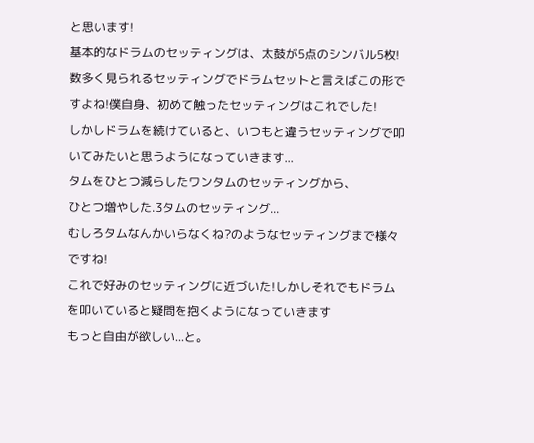と思います!
基本的なドラムのセッティングは、太鼓が5点のシンバル5枚!
数多く見られるセッティングでドラムセットと言えばこの形ですよね!僕自身、初めて触ったセッティングはこれでした!
しかしドラムを続けていると、いつもと違うセッティングで叩いてみたいと思うようになっていきます...
タムをひとつ減らしたワンタムのセッティングから、
ひとつ増やした.3タムのセッティング...
むしろタムなんかいらなくね?のようなセッティングまで様々ですね!
これで好みのセッティングに近づいた!しかしそれでもドラムを叩いていると疑問を抱くようになっていきます
もっと自由が欲しい...と。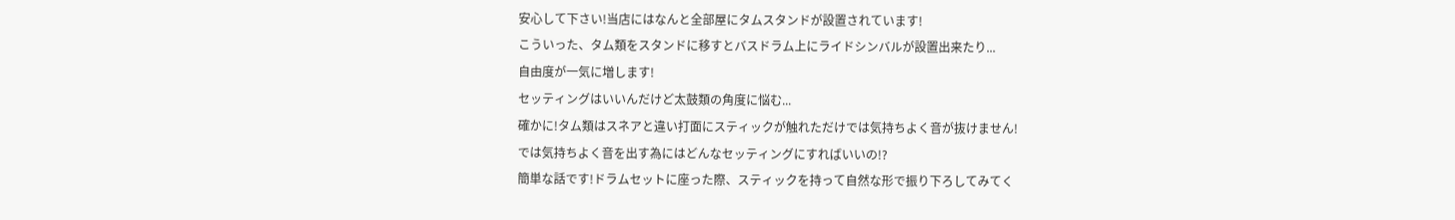安心して下さい!当店にはなんと全部屋にタムスタンドが設置されています!
こういった、タム類をスタンドに移すとバスドラム上にライドシンバルが設置出来たり...
自由度が一気に増します!
セッティングはいいんだけど太鼓類の角度に悩む...
確かに!タム類はスネアと違い打面にスティックが触れただけでは気持ちよく音が抜けません!
では気持ちよく音を出す為にはどんなセッティングにすればいいの!?
簡単な話です!ドラムセットに座った際、スティックを持って自然な形で振り下ろしてみてく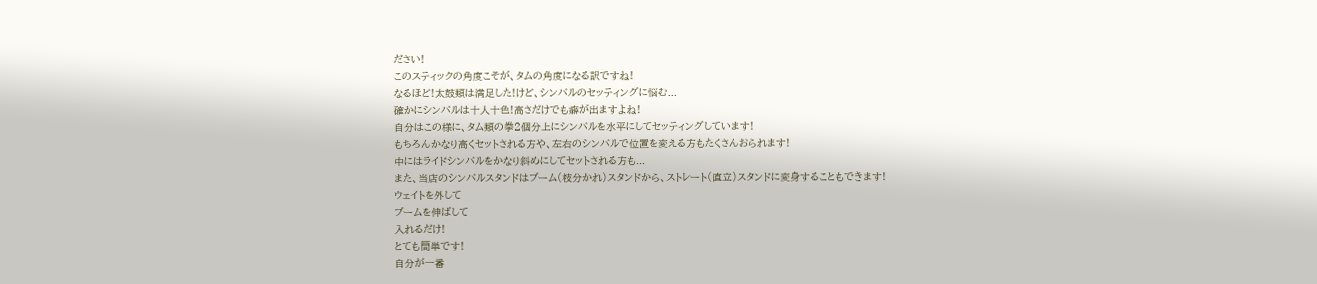ださい!
このスティックの角度こそが、タムの角度になる訳ですね!
なるほど!太鼓類は満足した!けど、シンバルのセッティングに悩む...
確かにシンバルは十人十色!高さだけでも癖が出ますよね!
自分はこの様に、タム類の拳2個分上にシンバルを水平にしてセッティングしています!
もちろんかなり高くセットされる方や、左右のシンバルで位置を変える方もたくさんおられます!
中にはライドシンバルをかなり斜めにしてセットされる方も...
また、当店のシンバルスタンドはブーム(枝分かれ)スタンドから、ストレート(直立)スタンドに変身することもできます!
ウェイトを外して
ブームを伸ばして
入れるだけ!
とても簡単です!
自分が一番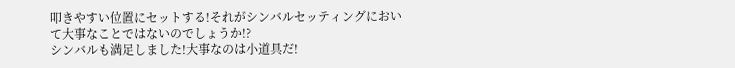叩きやすい位置にセットする!それがシンバルセッティングにおいて大事なことではないのでしょうか!?
シンバルも満足しました!大事なのは小道具だ!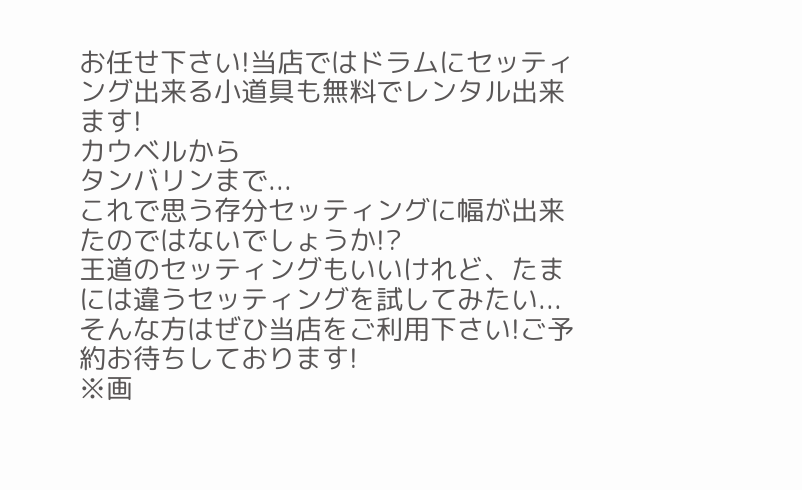お任せ下さい!当店ではドラムにセッティング出来る小道具も無料でレンタル出来ます!
カウベルから
タンバリンまで...
これで思う存分セッティングに幅が出来たのではないでしょうか!?
王道のセッティングもいいけれど、たまには違うセッティングを試してみたい...
そんな方はぜひ当店をご利用下さい!ご予約お待ちしております!
※画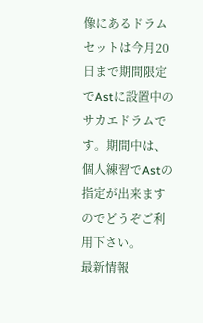像にあるドラムセットは今月20日まで期間限定でAstに設置中のサカエドラムです。期間中は、個人練習でAstの指定が出来ますのでどうぞご利用下さい。
最新情報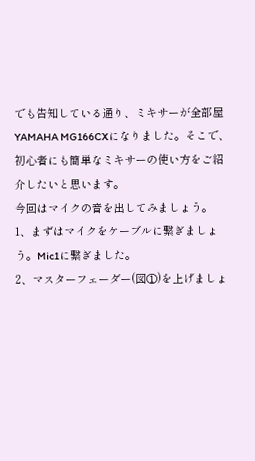でも告知している通り、ミキサーが全部屋YAMAHA MG166CXになりました。そこで、初心者にも簡単なミキサーの使い方をご紹介したいと思います。
今回はマイクの音を出してみましょう。
1、まずはマイクをケーブルに繋ぎましょう。Mic1に繋ぎました。
2、マスターフェーダー(図①)を上げましょ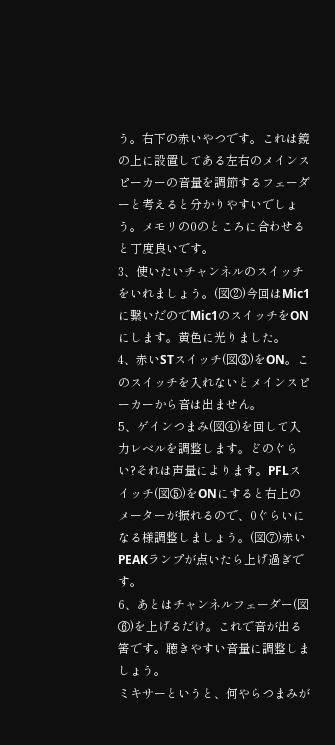う。右下の赤いやつです。これは鏡の上に設置してある左右のメインスピーカーの音量を調節するフェーダーと考えると分かりやすいでしょう。メモリの0のところに合わせると丁度良いです。
3、使いたいチャンネルのスイッチをいれましょう。(図②)今回はMic1に繋いだのでMic1のスイッチをONにします。黄色に光りました。
4、赤いSTスイッチ(図③)をON。このスイッチを入れないとメインスピーカーから音は出ません。
5、ゲインつまみ(図④)を回して入力レベルを調整します。どのぐらい?それは声量によります。PFLスイッチ(図⑤)をONにすると右上のメーターが振れるので、0ぐらいになる様調整しましょう。(図⑦)赤いPEAKランプが点いたら上げ過ぎです。
6、あとはチャンネルフェーダー(図⑥)を上げるだけ。これで音が出る筈です。聴きやすい音量に調整しましょう。
ミキサーというと、何やらつまみが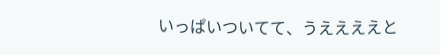いっぱいついてて、うええええと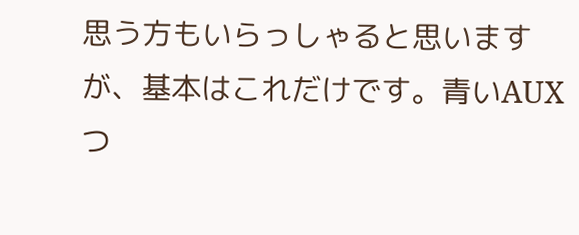思う方もいらっしゃると思いますが、基本はこれだけです。青いAUXつ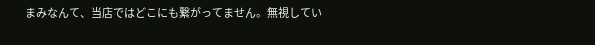まみなんて、当店ではどこにも繋がってません。無視してい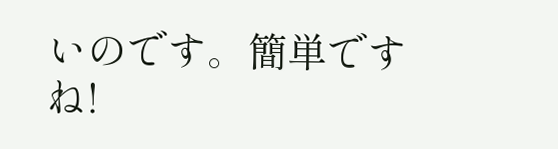いのです。簡単ですね!